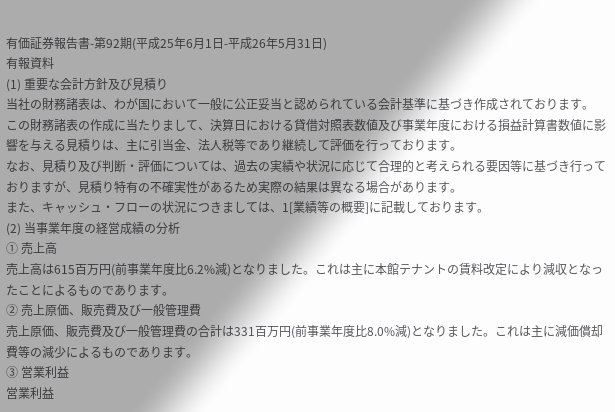有価証券報告書-第92期(平成25年6月1日-平成26年5月31日)
有報資料
(1) 重要な会計方針及び見積り
当社の財務諸表は、わが国において一般に公正妥当と認められている会計基準に基づき作成されております。
この財務諸表の作成に当たりまして、決算日における貸借対照表数値及び事業年度における損益計算書数値に影響を与える見積りは、主に引当金、法人税等であり継続して評価を行っております。
なお、見積り及び判断・評価については、過去の実績や状況に応じて合理的と考えられる要因等に基づき行っておりますが、見積り特有の不確実性があるため実際の結果は異なる場合があります。
また、キャッシュ・フローの状況につきましては、1[業績等の概要]に記載しております。
(2) 当事業年度の経営成績の分析
① 売上高
売上高は615百万円(前事業年度比6.2%減)となりました。これは主に本館テナントの賃料改定により減収となったことによるものであります。
② 売上原価、販売費及び一般管理費
売上原価、販売費及び一般管理費の合計は331百万円(前事業年度比8.0%減)となりました。これは主に減価償却費等の減少によるものであります。
③ 営業利益
営業利益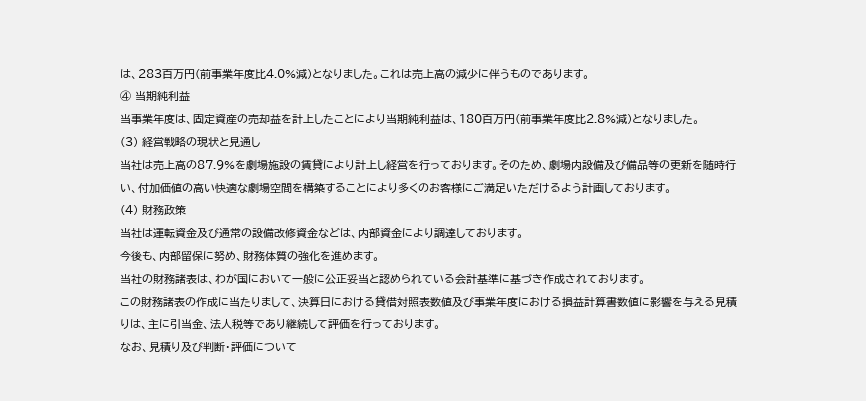は、283百万円(前事業年度比4.0%減)となりました。これは売上高の減少に伴うものであります。
④ 当期純利益
当事業年度は、固定資産の売却益を計上したことにより当期純利益は、180百万円(前事業年度比2.8%減)となりました。
(3) 経営戦略の現状と見通し
当社は売上高の87.9%を劇場施設の賃貸により計上し経営を行っております。そのため、劇場内設備及び備品等の更新を随時行い、付加価値の高い快適な劇場空間を構築することにより多くのお客様にご満足いただけるよう計画しております。
(4) 財務政策
当社は運転資金及び通常の設備改修資金などは、内部資金により調達しております。
今後も、内部留保に努め、財務体質の強化を進めます。
当社の財務諸表は、わが国において一般に公正妥当と認められている会計基準に基づき作成されております。
この財務諸表の作成に当たりまして、決算日における貸借対照表数値及び事業年度における損益計算書数値に影響を与える見積りは、主に引当金、法人税等であり継続して評価を行っております。
なお、見積り及び判断・評価について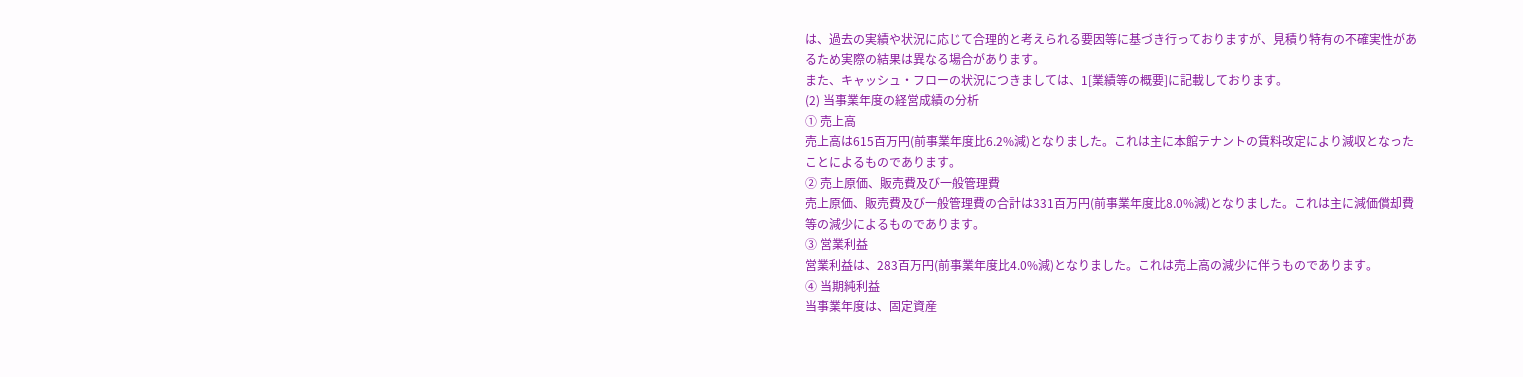は、過去の実績や状況に応じて合理的と考えられる要因等に基づき行っておりますが、見積り特有の不確実性があるため実際の結果は異なる場合があります。
また、キャッシュ・フローの状況につきましては、1[業績等の概要]に記載しております。
(2) 当事業年度の経営成績の分析
① 売上高
売上高は615百万円(前事業年度比6.2%減)となりました。これは主に本館テナントの賃料改定により減収となったことによるものであります。
② 売上原価、販売費及び一般管理費
売上原価、販売費及び一般管理費の合計は331百万円(前事業年度比8.0%減)となりました。これは主に減価償却費等の減少によるものであります。
③ 営業利益
営業利益は、283百万円(前事業年度比4.0%減)となりました。これは売上高の減少に伴うものであります。
④ 当期純利益
当事業年度は、固定資産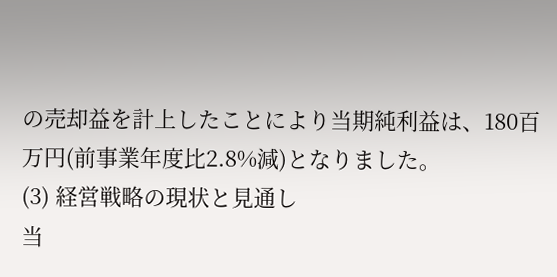の売却益を計上したことにより当期純利益は、180百万円(前事業年度比2.8%減)となりました。
(3) 経営戦略の現状と見通し
当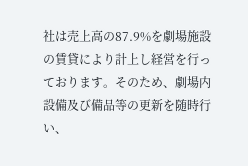社は売上高の87.9%を劇場施設の賃貸により計上し経営を行っております。そのため、劇場内設備及び備品等の更新を随時行い、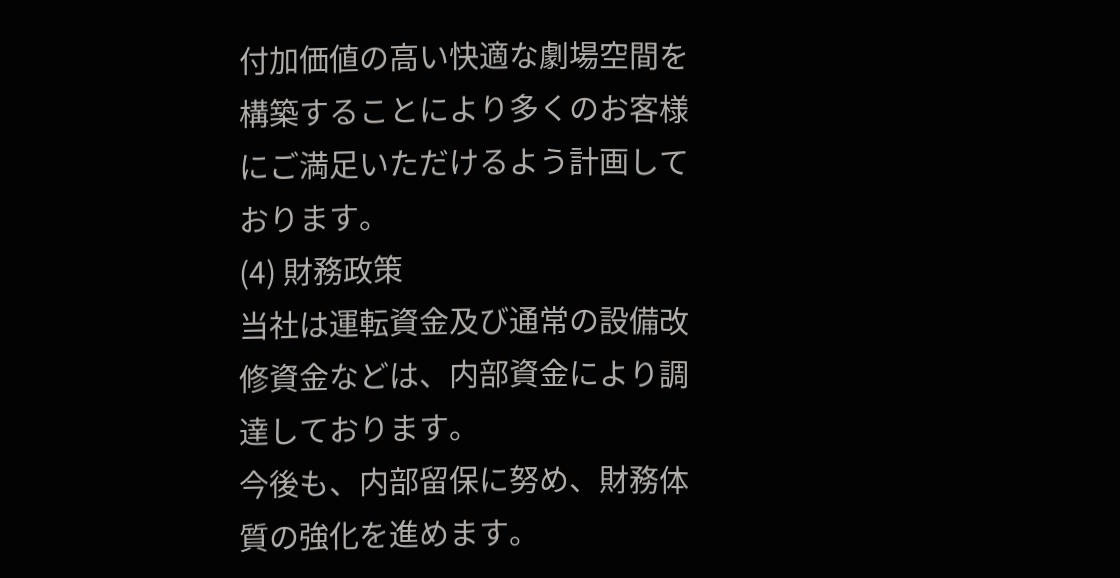付加価値の高い快適な劇場空間を構築することにより多くのお客様にご満足いただけるよう計画しております。
(4) 財務政策
当社は運転資金及び通常の設備改修資金などは、内部資金により調達しております。
今後も、内部留保に努め、財務体質の強化を進めます。